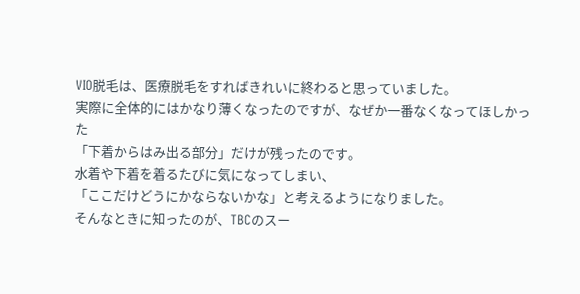VIO脱毛は、医療脱毛をすればきれいに終わると思っていました。
実際に全体的にはかなり薄くなったのですが、なぜか一番なくなってほしかった
「下着からはみ出る部分」だけが残ったのです。
水着や下着を着るたびに気になってしまい、
「ここだけどうにかならないかな」と考えるようになりました。
そんなときに知ったのが、TBCのスー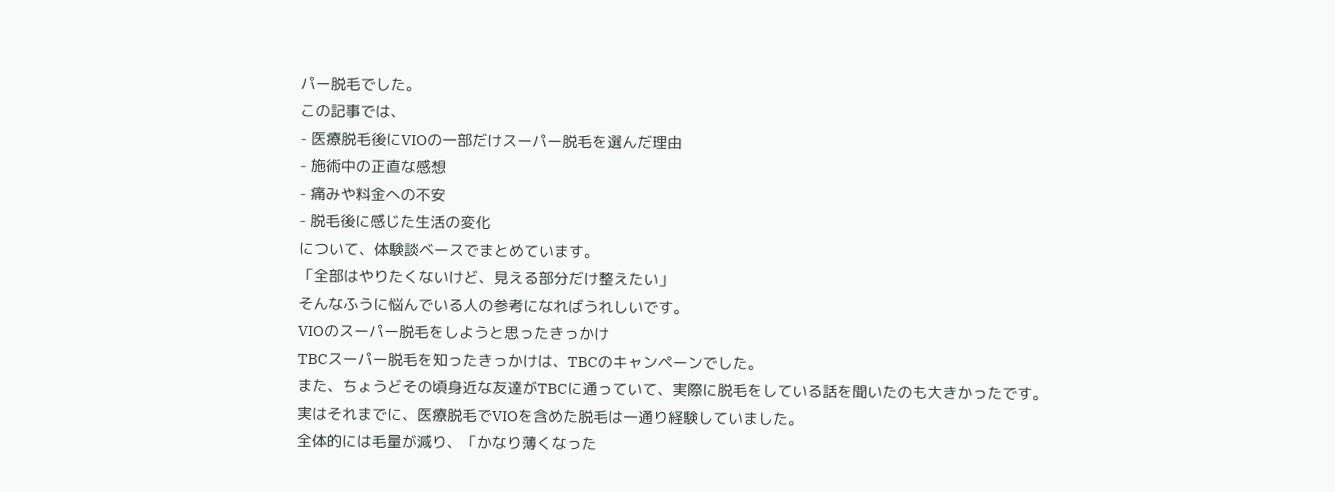パー脱毛でした。
この記事では、
- 医療脱毛後にVIOの一部だけスーパー脱毛を選んだ理由
- 施術中の正直な感想
- 痛みや料金への不安
- 脱毛後に感じた生活の変化
について、体験談ベースでまとめています。
「全部はやりたくないけど、見える部分だけ整えたい」
そんなふうに悩んでいる人の参考になればうれしいです。
VIOのスーパー脱毛をしようと思ったきっかけ
TBCスーパー脱毛を知ったきっかけは、TBCのキャンペーンでした。
また、ちょうどその頃身近な友達がTBCに通っていて、実際に脱毛をしている話を聞いたのも大きかったです。
実はそれまでに、医療脱毛でVIOを含めた脱毛は一通り経験していました。
全体的には毛量が減り、「かなり薄くなった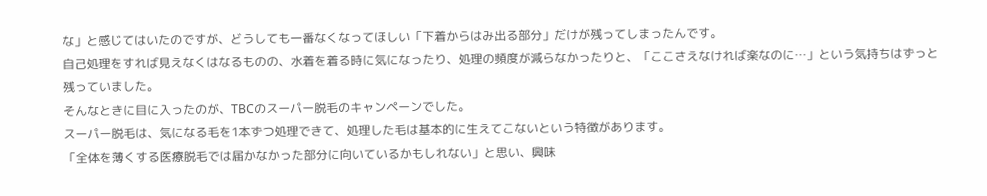な」と感じてはいたのですが、どうしても一番なくなってほしい「下着からはみ出る部分」だけが残ってしまったんです。
自己処理をすれば見えなくはなるものの、水着を着る時に気になったり、処理の頻度が減らなかったりと、「ここさえなければ楽なのに…」という気持ちはずっと残っていました。
そんなときに目に入ったのが、TBCのスーパー脱毛のキャンペーンでした。
スーパー脱毛は、気になる毛を1本ずつ処理できて、処理した毛は基本的に生えてこないという特徴があります。
「全体を薄くする医療脱毛では届かなかった部分に向いているかもしれない」と思い、興味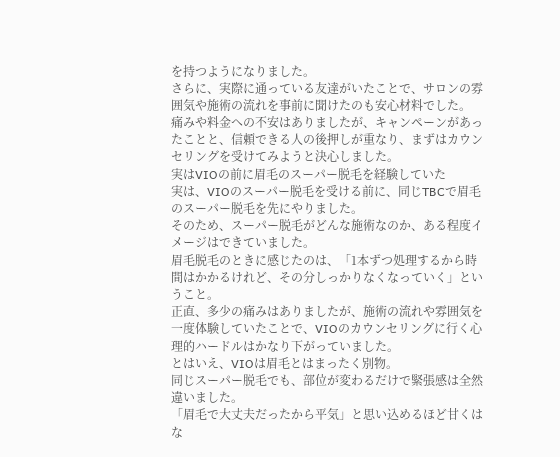を持つようになりました。
さらに、実際に通っている友達がいたことで、サロンの雰囲気や施術の流れを事前に聞けたのも安心材料でした。
痛みや料金への不安はありましたが、キャンペーンがあったことと、信頼できる人の後押しが重なり、まずはカウンセリングを受けてみようと決心しました。
実はVIOの前に眉毛のスーパー脱毛を経験していた
実は、VIOのスーパー脱毛を受ける前に、同じTBCで眉毛のスーパー脱毛を先にやりました。
そのため、スーパー脱毛がどんな施術なのか、ある程度イメージはできていました。
眉毛脱毛のときに感じたのは、「1本ずつ処理するから時間はかかるけれど、その分しっかりなくなっていく」ということ。
正直、多少の痛みはありましたが、施術の流れや雰囲気を一度体験していたことで、VIOのカウンセリングに行く心理的ハードルはかなり下がっていました。
とはいえ、VIOは眉毛とはまったく別物。
同じスーパー脱毛でも、部位が変わるだけで緊張感は全然違いました。
「眉毛で大丈夫だったから平気」と思い込めるほど甘くはな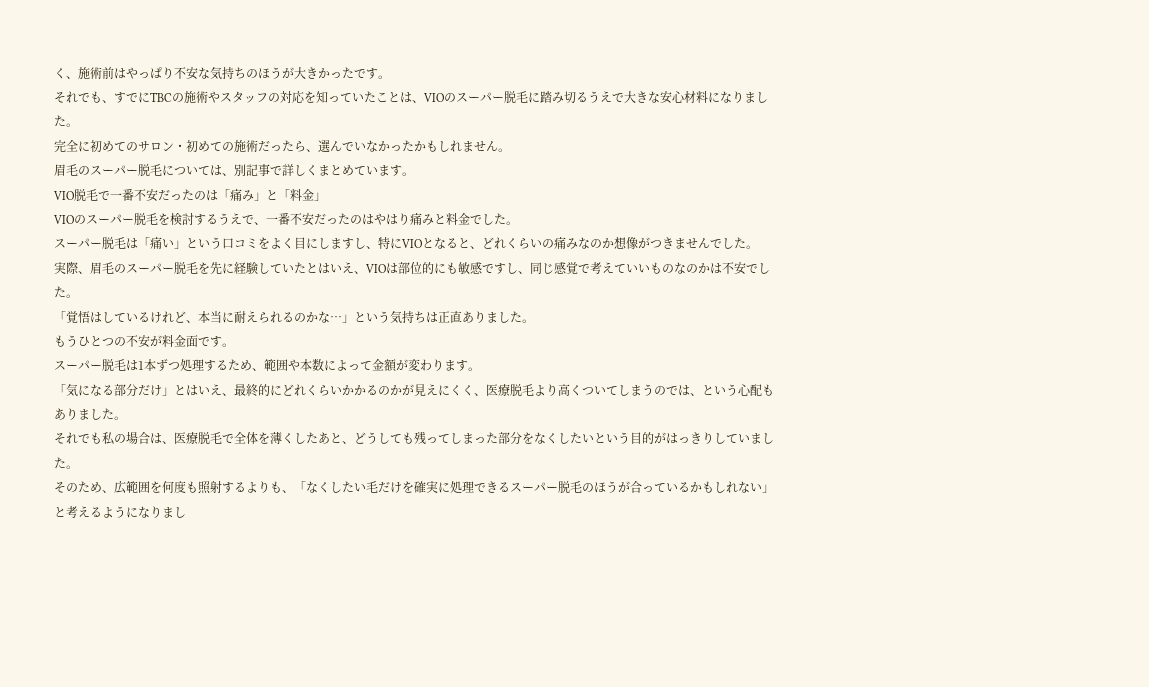く、施術前はやっぱり不安な気持ちのほうが大きかったです。
それでも、すでにTBCの施術やスタッフの対応を知っていたことは、VIOのスーパー脱毛に踏み切るうえで大きな安心材料になりました。
完全に初めてのサロン・初めての施術だったら、選んでいなかったかもしれません。
眉毛のスーパー脱毛については、別記事で詳しくまとめています。
VIO脱毛で一番不安だったのは「痛み」と「料金」
VIOのスーパー脱毛を検討するうえで、一番不安だったのはやはり痛みと料金でした。
スーパー脱毛は「痛い」という口コミをよく目にしますし、特にVIOとなると、どれくらいの痛みなのか想像がつきませんでした。
実際、眉毛のスーパー脱毛を先に経験していたとはいえ、VIOは部位的にも敏感ですし、同じ感覚で考えていいものなのかは不安でした。
「覚悟はしているけれど、本当に耐えられるのかな…」という気持ちは正直ありました。
もうひとつの不安が料金面です。
スーパー脱毛は1本ずつ処理するため、範囲や本数によって金額が変わります。
「気になる部分だけ」とはいえ、最終的にどれくらいかかるのかが見えにくく、医療脱毛より高くついてしまうのでは、という心配もありました。
それでも私の場合は、医療脱毛で全体を薄くしたあと、どうしても残ってしまった部分をなくしたいという目的がはっきりしていました。
そのため、広範囲を何度も照射するよりも、「なくしたい毛だけを確実に処理できるスーパー脱毛のほうが合っているかもしれない」と考えるようになりまし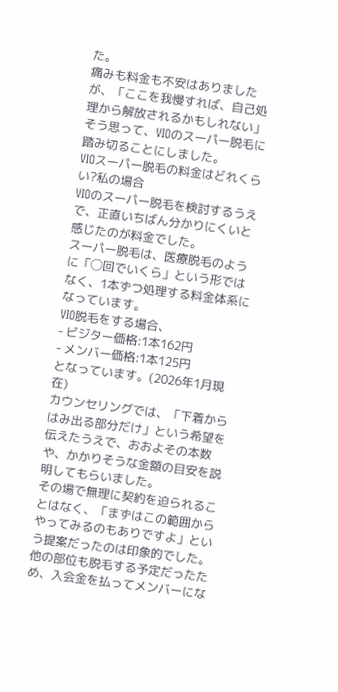た。
痛みも料金も不安はありましたが、「ここを我慢すれば、自己処理から解放されるかもしれない」そう思って、VIOのスーパー脱毛に踏み切ることにしました。
VIOスーパー脱毛の料金はどれくらい?私の場合
VIOのスーパー脱毛を検討するうえで、正直いちばん分かりにくいと感じたのが料金でした。
スーパー脱毛は、医療脱毛のように「◯回でいくら」という形ではなく、1本ずつ処理する料金体系になっています。
VIO脱毛をする場合、
- ビジター価格:1本162円
- メンバー価格:1本125円
となっています。(2026年1月現在)
カウンセリングでは、「下着からはみ出る部分だけ」という希望を伝えたうえで、おおよその本数や、かかりそうな金額の目安を説明してもらいました。
その場で無理に契約を迫られることはなく、「まずはこの範囲からやってみるのもありですよ」という提案だったのは印象的でした。
他の部位も脱毛する予定だったため、入会金を払ってメンバーにな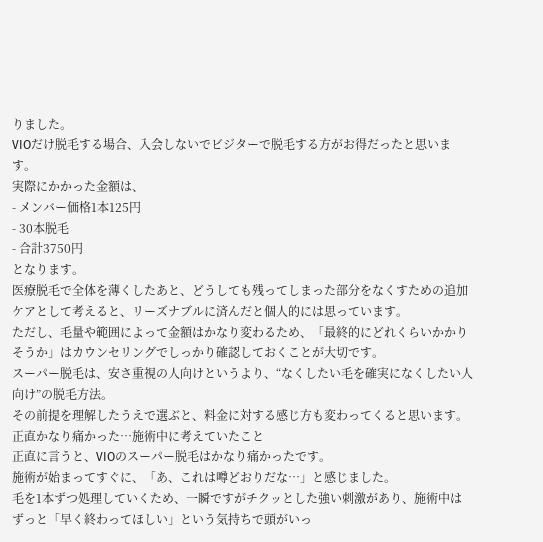りました。
VIOだけ脱毛する場合、入会しないでビジターで脱毛する方がお得だったと思います。
実際にかかった金額は、
- メンバー価格1本125円
- 30本脱毛
- 合計3750円
となります。
医療脱毛で全体を薄くしたあと、どうしても残ってしまった部分をなくすための追加ケアとして考えると、リーズナブルに済んだと個人的には思っています。
ただし、毛量や範囲によって金額はかなり変わるため、「最終的にどれくらいかかりそうか」はカウンセリングでしっかり確認しておくことが大切です。
スーパー脱毛は、安さ重視の人向けというより、“なくしたい毛を確実になくしたい人向け”の脱毛方法。
その前提を理解したうえで選ぶと、料金に対する感じ方も変わってくると思います。
正直かなり痛かった…施術中に考えていたこと
正直に言うと、VIOのスーパー脱毛はかなり痛かったです。
施術が始まってすぐに、「あ、これは噂どおりだな…」と感じました。
毛を1本ずつ処理していくため、一瞬ですがチクッとした強い刺激があり、施術中はずっと「早く終わってほしい」という気持ちで頭がいっ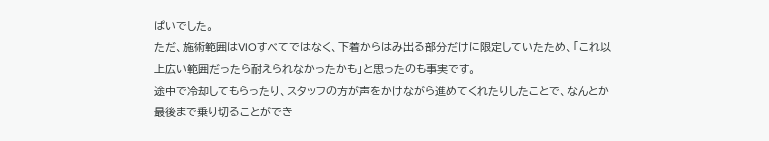ぱいでした。
ただ、施術範囲はVIOすべてではなく、下着からはみ出る部分だけに限定していたため、「これ以上広い範囲だったら耐えられなかったかも」と思ったのも事実です。
途中で冷却してもらったり、スタッフの方が声をかけながら進めてくれたりしたことで、なんとか最後まで乗り切ることができ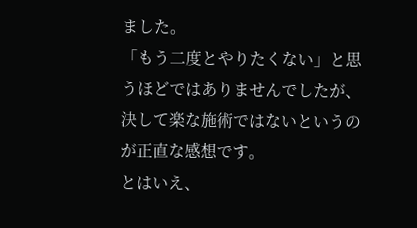ました。
「もう二度とやりたくない」と思うほどではありませんでしたが、決して楽な施術ではないというのが正直な感想です。
とはいえ、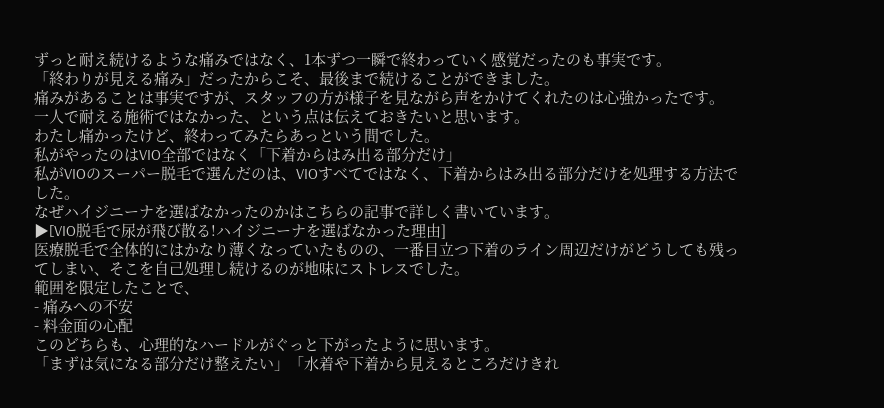ずっと耐え続けるような痛みではなく、1本ずつ一瞬で終わっていく感覚だったのも事実です。
「終わりが見える痛み」だったからこそ、最後まで続けることができました。
痛みがあることは事実ですが、スタッフの方が様子を見ながら声をかけてくれたのは心強かったです。
一人で耐える施術ではなかった、という点は伝えておきたいと思います。
わたし痛かったけど、終わってみたらあっという間でした。
私がやったのはVIO全部ではなく「下着からはみ出る部分だけ」
私がVIOのスーパー脱毛で選んだのは、VIOすべてではなく、下着からはみ出る部分だけを処理する方法でした。
なぜハイジニーナを選ばなかったのかはこちらの記事で詳しく書いています。
▶[VIO脱毛で尿が飛び散る!ハイジニーナを選ばなかった理由]
医療脱毛で全体的にはかなり薄くなっていたものの、一番目立つ下着のライン周辺だけがどうしても残ってしまい、そこを自己処理し続けるのが地味にストレスでした。
範囲を限定したことで、
- 痛みへの不安
- 料金面の心配
このどちらも、心理的なハードルがぐっと下がったように思います。
「まずは気になる部分だけ整えたい」「水着や下着から見えるところだけきれ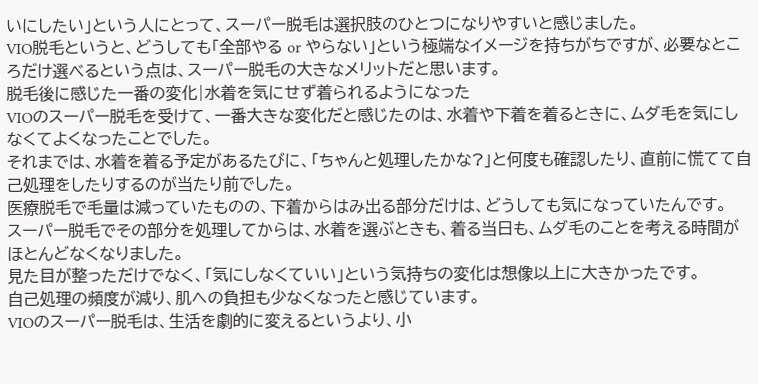いにしたい」という人にとって、スーパー脱毛は選択肢のひとつになりやすいと感じました。
VIO脱毛というと、どうしても「全部やる or やらない」という極端なイメージを持ちがちですが、必要なところだけ選べるという点は、スーパー脱毛の大きなメリットだと思います。
脱毛後に感じた一番の変化|水着を気にせず着られるようになった
VIOのスーパー脱毛を受けて、一番大きな変化だと感じたのは、水着や下着を着るときに、ムダ毛を気にしなくてよくなったことでした。
それまでは、水着を着る予定があるたびに、「ちゃんと処理したかな?」と何度も確認したり、直前に慌てて自己処理をしたりするのが当たり前でした。
医療脱毛で毛量は減っていたものの、下着からはみ出る部分だけは、どうしても気になっていたんです。
スーパー脱毛でその部分を処理してからは、水着を選ぶときも、着る当日も、ムダ毛のことを考える時間がほとんどなくなりました。
見た目が整っただけでなく、「気にしなくていい」という気持ちの変化は想像以上に大きかったです。
自己処理の頻度が減り、肌への負担も少なくなったと感じています。
VIOのスーパー脱毛は、生活を劇的に変えるというより、小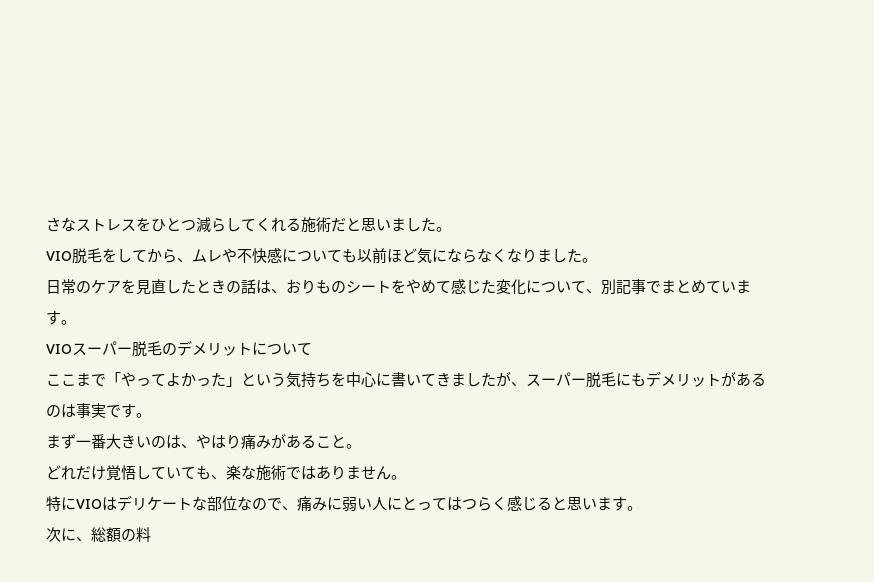さなストレスをひとつ減らしてくれる施術だと思いました。
VIO脱毛をしてから、ムレや不快感についても以前ほど気にならなくなりました。
日常のケアを見直したときの話は、おりものシートをやめて感じた変化について、別記事でまとめています。
VIOスーパー脱毛のデメリットについて
ここまで「やってよかった」という気持ちを中心に書いてきましたが、スーパー脱毛にもデメリットがあるのは事実です。
まず一番大きいのは、やはり痛みがあること。
どれだけ覚悟していても、楽な施術ではありません。
特にVIOはデリケートな部位なので、痛みに弱い人にとってはつらく感じると思います。
次に、総額の料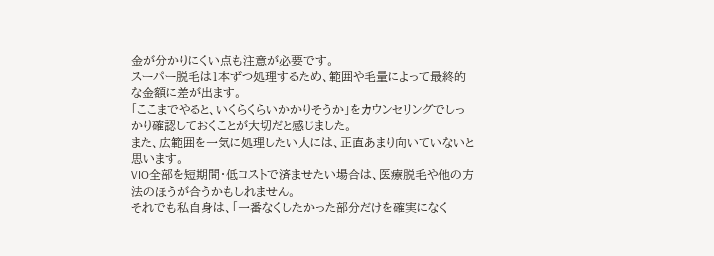金が分かりにくい点も注意が必要です。
スーパー脱毛は1本ずつ処理するため、範囲や毛量によって最終的な金額に差が出ます。
「ここまでやると、いくらくらいかかりそうか」をカウンセリングでしっかり確認しておくことが大切だと感じました。
また、広範囲を一気に処理したい人には、正直あまり向いていないと思います。
VIO全部を短期間・低コストで済ませたい場合は、医療脱毛や他の方法のほうが合うかもしれません。
それでも私自身は、「一番なくしたかった部分だけを確実になく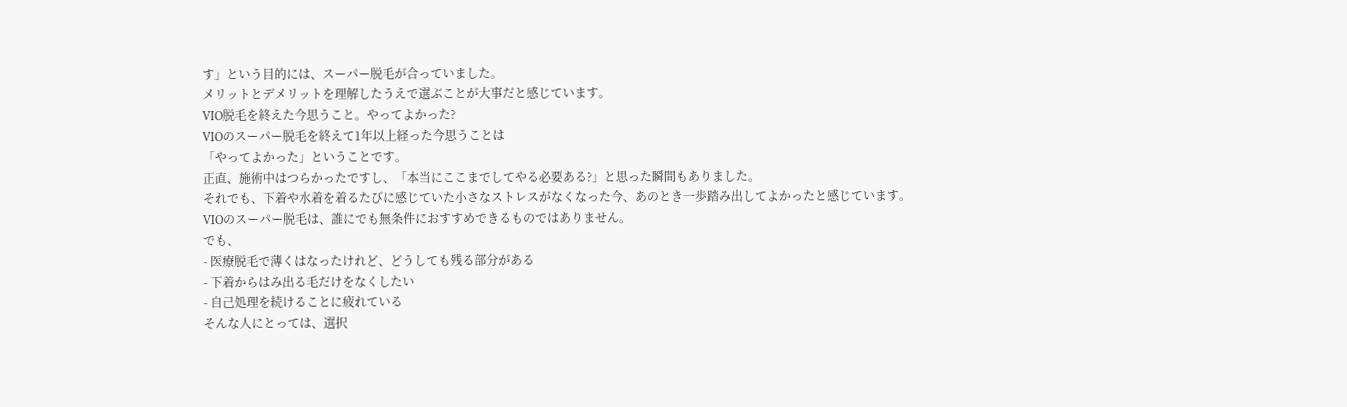す」という目的には、スーパー脱毛が合っていました。
メリットとデメリットを理解したうえで選ぶことが大事だと感じています。
VIO脱毛を終えた今思うこと。やってよかった?
VIOのスーパー脱毛を終えて1年以上経った今思うことは
「やってよかった」ということです。
正直、施術中はつらかったですし、「本当にここまでしてやる必要ある?」と思った瞬間もありました。
それでも、下着や水着を着るたびに感じていた小さなストレスがなくなった今、あのとき一歩踏み出してよかったと感じています。
VIOのスーパー脱毛は、誰にでも無条件におすすめできるものではありません。
でも、
- 医療脱毛で薄くはなったけれど、どうしても残る部分がある
- 下着からはみ出る毛だけをなくしたい
- 自己処理を続けることに疲れている
そんな人にとっては、選択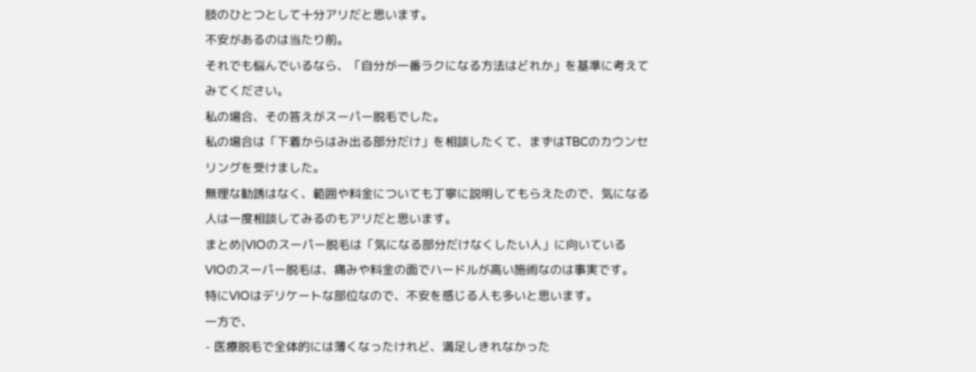肢のひとつとして十分アリだと思います。
不安があるのは当たり前。
それでも悩んでいるなら、「自分が一番ラクになる方法はどれか」を基準に考えてみてください。
私の場合、その答えがスーパー脱毛でした。
私の場合は「下着からはみ出る部分だけ」を相談したくて、まずはTBCのカウンセリングを受けました。
無理な勧誘はなく、範囲や料金についても丁寧に説明してもらえたので、気になる人は一度相談してみるのもアリだと思います。
まとめ|VIOのスーパー脱毛は「気になる部分だけなくしたい人」に向いている
VIOのスーパー脱毛は、痛みや料金の面でハードルが高い施術なのは事実です。
特にVIOはデリケートな部位なので、不安を感じる人も多いと思います。
一方で、
- 医療脱毛で全体的には薄くなったけれど、満足しきれなかった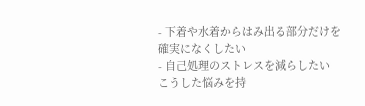- 下着や水着からはみ出る部分だけを確実になくしたい
- 自己処理のストレスを減らしたい
こうした悩みを持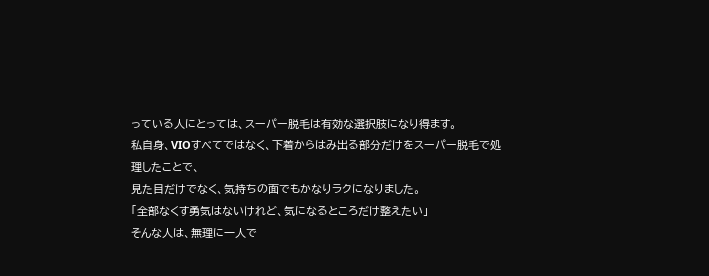っている人にとっては、スーパー脱毛は有効な選択肢になり得ます。
私自身、VIOすべてではなく、下着からはみ出る部分だけをスーパー脱毛で処理したことで、
見た目だけでなく、気持ちの面でもかなりラクになりました。
「全部なくす勇気はないけれど、気になるところだけ整えたい」
そんな人は、無理に一人で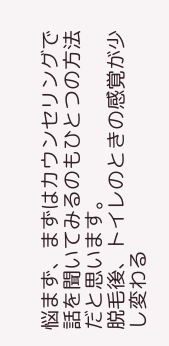悩まず、まずはカウンセリングで話を聞いてみるのもひとつの方法だと思います。
脱毛後、トイレのときの感覚が少し変わる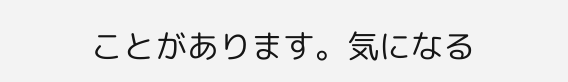ことがあります。気になる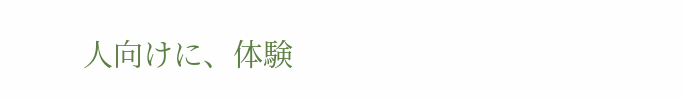人向けに、体験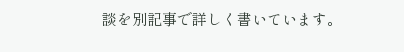談を別記事で詳しく書いています。